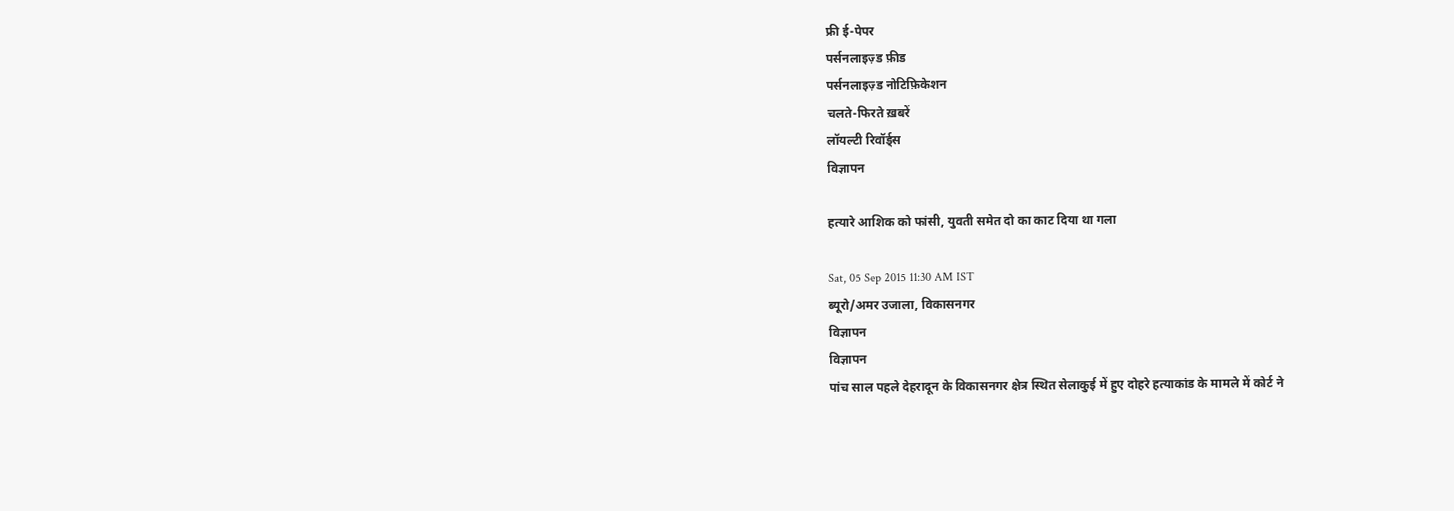फ्री ई-पेपर
पर्सनलाइज़्ड फ़ीड
पर्सनलाइज़्ड नोटिफ़िकेशन
चलते-फिरते ख़बरें
लॉयल्टी रिवॉर्ड्स
विज्ञापन

हत्यारे आशिक को फांसी, युवती समेत दो का काट दिया था गला

Sat, 05 Sep 2015 11:30 AM IST
ब्यूरो/अमर उजाला, विकासनगर
विज्ञापन
विज्ञापन
पांच साल पहले देहरादून के विकासनगर क्षेत्र स्थित सेलाकुई में हुए दोहरे हत्याकांड के मामले में कोर्ट ने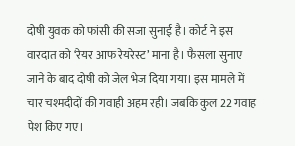दोषी युवक को फांसी की सजा सुनाई है। कोर्ट ने इस वारदात को ‘रेयर आफ रेयरेस्ट’ माना है। फैसला सुनाए जाने के बाद दोषी को जेल भेज दिया गया। इस मामले में चार चश्मदीदों की गवाही अहम रही। जबकि कुल 22 गवाह पेश किए गए।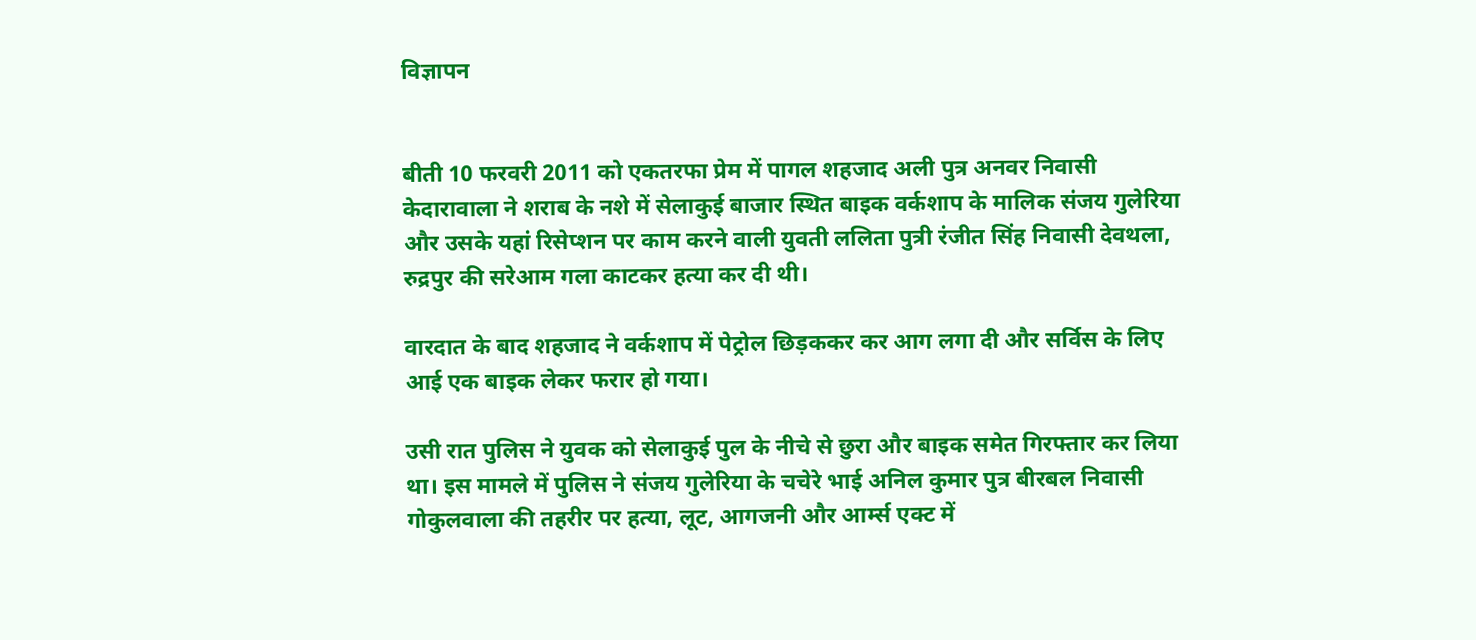विज्ञापन


बीती 10 फरवरी 2011 को एकतरफा प्रेम में पागल शहजाद अली पुत्र अनवर निवासी केदारावाला ने शराब के नशे में सेलाकुई बाजार स्थित बाइक वर्कशाप के मालिक संजय गुलेरिया और उसके यहां रिसेप्शन पर काम करने वाली युवती ललिता पुत्री रंजीत सिंह निवासी देवथला, रुद्रपुर की सरेआम गला काटकर हत्या कर दी थी।

वारदात के बाद शहजाद ने वर्कशाप में पेट्रोल छिड़ककर कर आग लगा दी और सर्विस के लिए आई एक बाइक लेकर फरार हो गया।

उसी रात पुलिस ने युवक को सेलाकुई पुल के नीचे से छुरा और बाइक समेत गिरफ्तार कर लिया था। इस मामले में पुलिस ने संजय गुलेरिया के चचेरे भाई अनिल कुमार पुत्र बीरबल निवासी गोकुलवाला की तहरीर पर हत्या, लूट, आगजनी और आर्म्स एक्ट में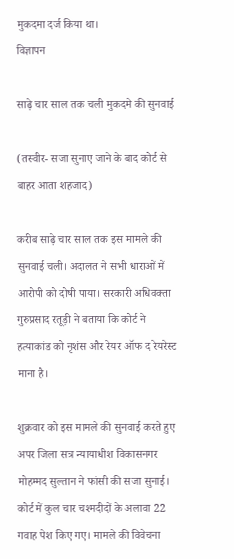मुकदमा दर्ज किया था।
विज्ञापन

साढ़े चार साल तक चली मुकदमे की सुनवाई

(तस्वीर- सजा सुनाए जाने के बाद कोर्ट से बाहर आता शहजाद)

करीब साढ़े चार साल तक इस मामले की सुनवाई चली। अदालत ने सभी धाराओं में आरोपी को दोषी पाया। सरकारी अधिवक्ता गुरुप्रसाद रतूड़ी ने बताया कि कोर्ट ने हत्याकांड को नृशंस और रेयर ऑफ द रेयरेस्ट माना है।

शुक्रवार को इस मामले की सुनवाई करते हुए अपर जिला सत्र न्यायाधीश विकासनगर मोहम्मद सुल्तान ने फांसी की सजा सुनाई। कोर्ट में कुल चार चश्मदीदों के अलावा 22 गवाह पेश किए गए। मामले की विवेचना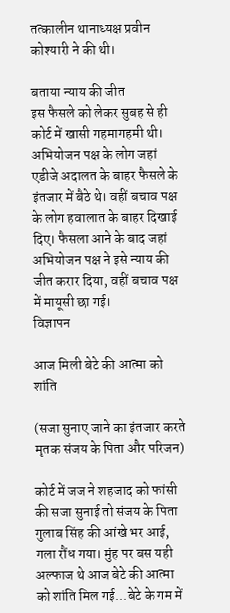तत्कालीन थानाध्यक्ष प्रवीन कोश्यारी ने की थी।

बताया न्याय की जीत
इस फैसले को लेकर सुबह से ही कोर्ट में खासी गहमागहमी थी। अभियोजन पक्ष के लोग जहां एडीजे अदालत के बाहर फैसले के इंतजार में बैठे थे। वहीं बचाव पक्ष के लोग हवालात के बाहर दिखाई दिए। फैसला आने के बाद जहां अभियोजन पक्ष ने इसे न्याय की जीत करार दिया, वहीं बचाव पक्ष में मायूसी छा गई।
विज्ञापन

आज मिली बेटे की आत्मा को शांति

(सजा सुनाए जाने का इंतजार करते मृतक संजय के प‌िता और पर‌िजन)

कोर्ट में जज ने शहजाद को फांसी की सजा सुनाई तो संजय के पिता गुलाब सिंह की आंखे भर आई, गला रौंध गया। मुंह पर बस यही अल्फाज थे आज बेटे की आत्मा को शांति मिल गई...बेटे के गम में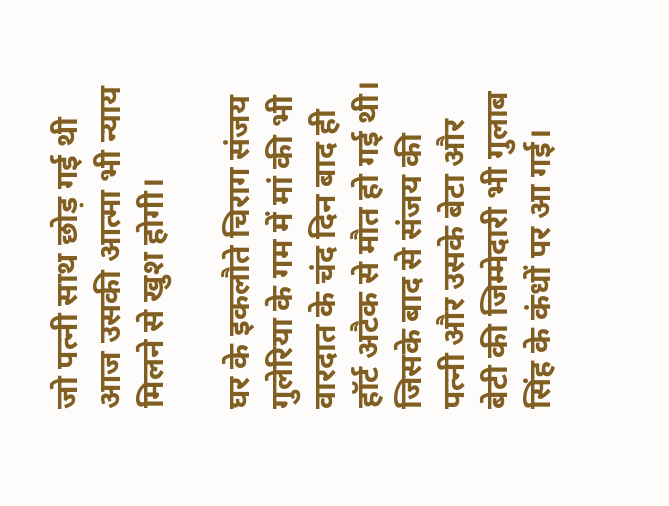जो पत्नी साथ छोड़ गई थी आज उसकी आत्मा भी न्याय मिलने से खुश होगी।

घर के इकलौते चिराग संजय गुलेरिया के गम में मां की भी वारदात के चंद दिन बाद ही हॉर्ट अटैक से मौत हो गई थी। जिसके बाद से संजय की पत्नी और उसके बेटा और बेटी की जिम्मेदारी भी गुलाब सिंह के कंधों पर आ गई।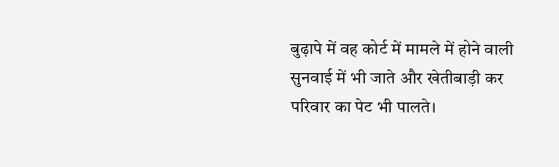बुढ़ापे में वह कोर्ट में मामले में होने वाली सुनवाई में भी जाते और खेतीबाड़ी कर परिवार का पेट भी पालते।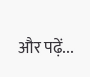और पढ़ें...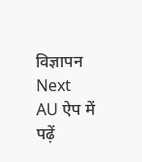विज्ञापन
Next
AU ऐप में पढ़ें